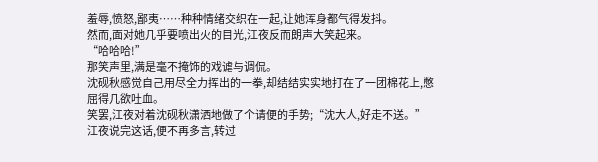羞辱,愤怒,鄙夷……种种情绪交织在一起,让她浑身都气得发抖。
然而,面对她几乎要喷出火的目光,江夜反而朗声大笑起来。
“哈哈哈!”
那笑声里,满是毫不掩饰的戏谑与调侃。
沈砚秋感觉自己用尽全力挥出的一拳,却结结实实地打在了一团棉花上,憋屈得几欲吐血。
笑罢,江夜对着沈砚秋潇洒地做了个请便的手势;“沈大人,好走不送。”
江夜说完这话,便不再多言,转过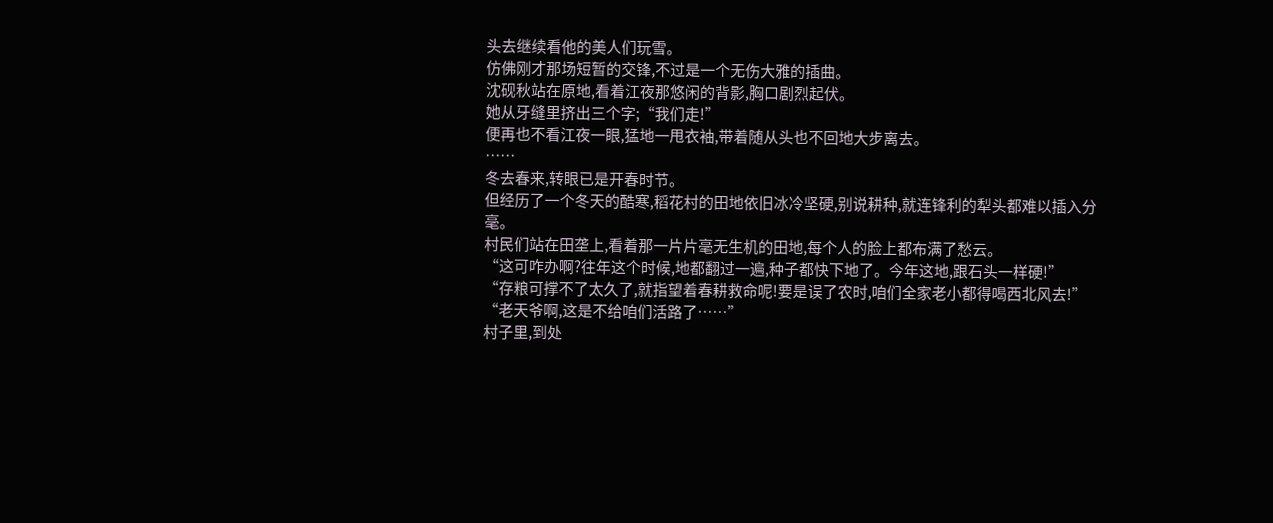头去继续看他的美人们玩雪。
仿佛刚才那场短暂的交锋,不过是一个无伤大雅的插曲。
沈砚秋站在原地,看着江夜那悠闲的背影,胸口剧烈起伏。
她从牙缝里挤出三个字;“我们走!”
便再也不看江夜一眼,猛地一甩衣袖,带着随从头也不回地大步离去。
……
冬去春来,转眼已是开春时节。
但经历了一个冬天的酷寒,稻花村的田地依旧冰冷坚硬,别说耕种,就连锋利的犁头都难以插入分毫。
村民们站在田垄上,看着那一片片毫无生机的田地,每个人的脸上都布满了愁云。
“这可咋办啊?往年这个时候,地都翻过一遍,种子都快下地了。今年这地,跟石头一样硬!”
“存粮可撑不了太久了,就指望着春耕救命呢!要是误了农时,咱们全家老小都得喝西北风去!”
“老天爷啊,这是不给咱们活路了……”
村子里,到处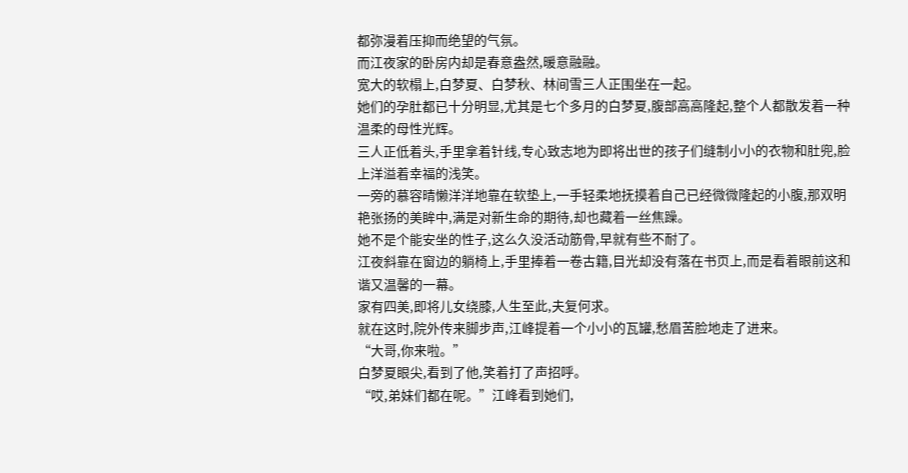都弥漫着压抑而绝望的气氛。
而江夜家的卧房内却是春意盎然,暖意融融。
宽大的软榻上,白梦夏、白梦秋、林间雪三人正围坐在一起。
她们的孕肚都已十分明显,尤其是七个多月的白梦夏,腹部高高隆起,整个人都散发着一种温柔的母性光辉。
三人正低着头,手里拿着针线,专心致志地为即将出世的孩子们缝制小小的衣物和肚兜,脸上洋溢着幸福的浅笑。
一旁的慕容晴懒洋洋地靠在软垫上,一手轻柔地抚摸着自己已经微微隆起的小腹,那双明艳张扬的美眸中,满是对新生命的期待,却也藏着一丝焦躁。
她不是个能安坐的性子,这么久没活动筋骨,早就有些不耐了。
江夜斜靠在窗边的躺椅上,手里捧着一卷古籍,目光却没有落在书页上,而是看着眼前这和谐又温馨的一幕。
家有四美,即将儿女绕膝,人生至此,夫复何求。
就在这时,院外传来脚步声,江峰提着一个小小的瓦罐,愁眉苦脸地走了进来。
“大哥,你来啦。”
白梦夏眼尖,看到了他,笑着打了声招呼。
“哎,弟妹们都在呢。”江峰看到她们,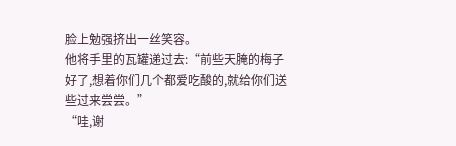脸上勉强挤出一丝笑容。
他将手里的瓦罐递过去:“前些天腌的梅子好了,想着你们几个都爱吃酸的,就给你们送些过来尝尝。”
“哇,谢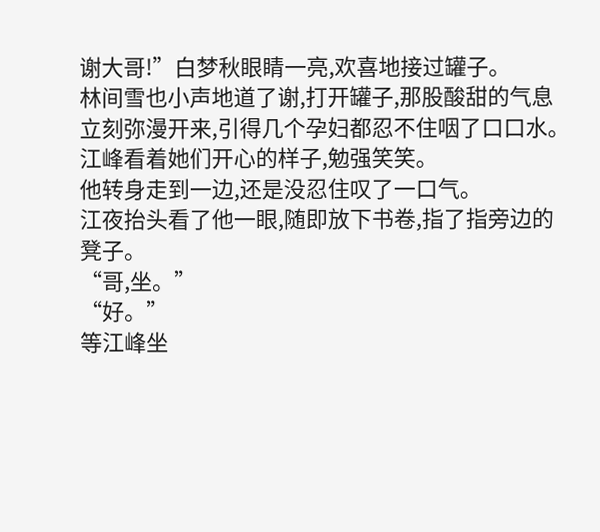谢大哥!”白梦秋眼睛一亮,欢喜地接过罐子。
林间雪也小声地道了谢,打开罐子,那股酸甜的气息立刻弥漫开来,引得几个孕妇都忍不住咽了口口水。
江峰看着她们开心的样子,勉强笑笑。
他转身走到一边,还是没忍住叹了一口气。
江夜抬头看了他一眼,随即放下书卷,指了指旁边的凳子。
“哥,坐。”
“好。”
等江峰坐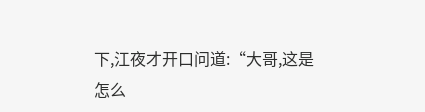下,江夜才开口问道:“大哥,这是怎么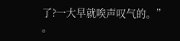了?一大早就唉声叹气的。”
。